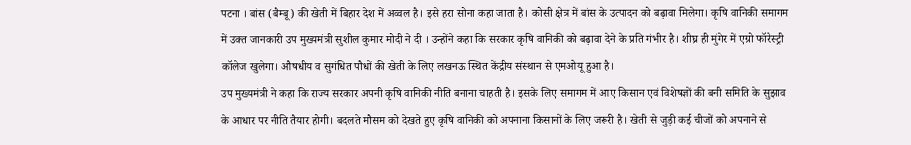पटना । बांस (बैम्बू) की खेती में बिहार देश में अव्वल है। इसे हरा सोना कहा जाता है। कोसी क्षेत्र में बांस के उत्पादन को बढ़ावा मिलेगा। कृषि वानिकी समागम में उक्त जानकारी उप मुख्यमंत्री सुशील कुमार मोदी ने दी । उन्होंने कहा कि सरकार कृषि वानिकी को बढ़ावा देने के प्रति गंभीर है। शीघ्र ही मुंगेर में एग्रो फॉरेस्ट्री कॉलेज खुलेगा। औषधीय व सुगंधित पौधों की खेती के लिए लखनऊ स्थित केंद्रीय संस्थान से एमओयू हुआ है।
उप मुख्यमंत्री ने कहा कि राज्य सरकार अपनी कृषि वानिकी नीति बनाना चाहती है। इसके लिए समागम में आए किसान एवं विशेषज्ञों की बनी समिति के सुझाव के आधार पर नीति तैयार होगी। बदलते मौसम को देखते हुए कृषि वानिकी को अपनाना किसानों के लिए जरूरी है। खेती से जुड़ी कई चीजों को अपनाने से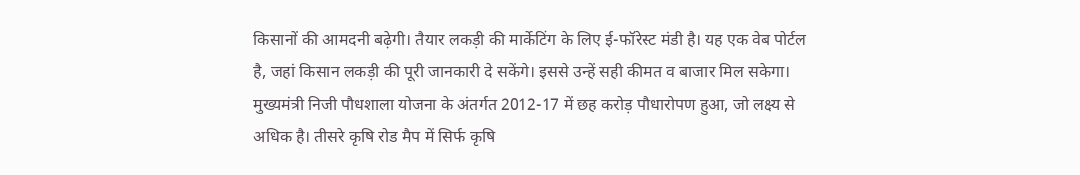किसानों की आमदनी बढ़ेगी। तैयार लकड़ी की मार्केटिंग के लिए ई-फॉरेस्ट मंडी है। यह एक वेब पोर्टल है, जहां किसान लकड़ी की पूरी जानकारी दे सकेंगे। इससे उन्हें सही कीमत व बाजार मिल सकेगा।
मुख्यमंत्री निजी पौधशाला योजना के अंतर्गत 2012-17 में छह करोड़ पौधारोपण हुआ, जो लक्ष्य से अधिक है। तीसरे कृषि रोड मैप में सिर्फ कृषि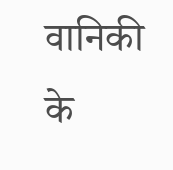वानिकी के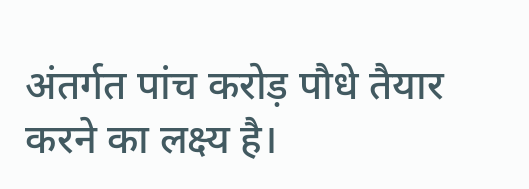अंतर्गत पांच करोड़ पौधे तैयार करने का लक्ष्य है।